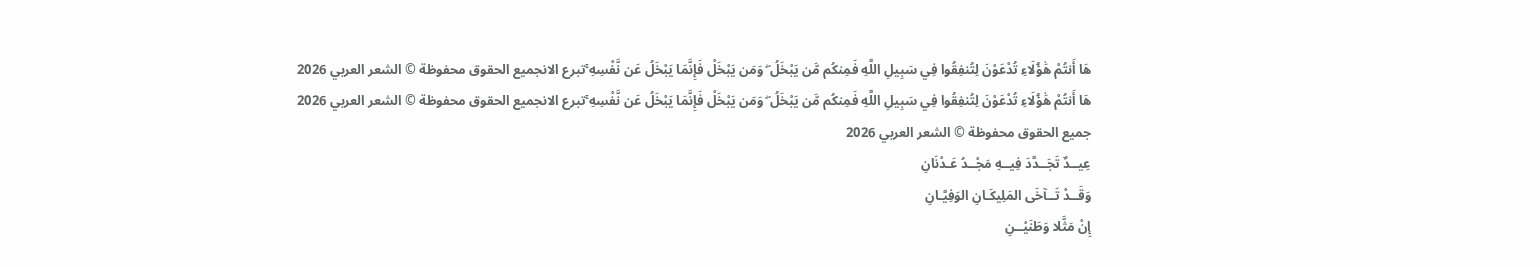هَا أَنتُمْ هَٰؤُلَاءِ تُدْعَوْنَ لِتُنفِقُوا فِي سَبِيلِ اللَّهِ فَمِنكُم مَّن يَبْخَلُ ۖ وَمَن يَبْخَلْ فَإِنَّمَا يَبْخَلُ عَن نَّفْسِهِ ۚتبرع الانجميع الحقوق محفوظة © الشعر العربي 2026
هَا أَنتُمْ هَٰؤُلَاءِ تُدْعَوْنَ لِتُنفِقُوا فِي سَبِيلِ اللَّهِ فَمِنكُم مَّن يَبْخَلُ ۖ وَمَن يَبْخَلْ فَإِنَّمَا يَبْخَلُ عَن نَّفْسِهِ ۚتبرع الانجميع الحقوق محفوظة © الشعر العربي 2026
جميع الحقوق محفوظة © الشعر العربي 2026
عِيــدٌ تَجَــدَّدَ فِيــهِ مَجْــدُ عَـدْنَانِ
وَقَــدْ تَــآخَى المَلِيكَـانِ الوَفِيَّـانِ
إِنْ مَثَّلا وَطَنَيْــنِ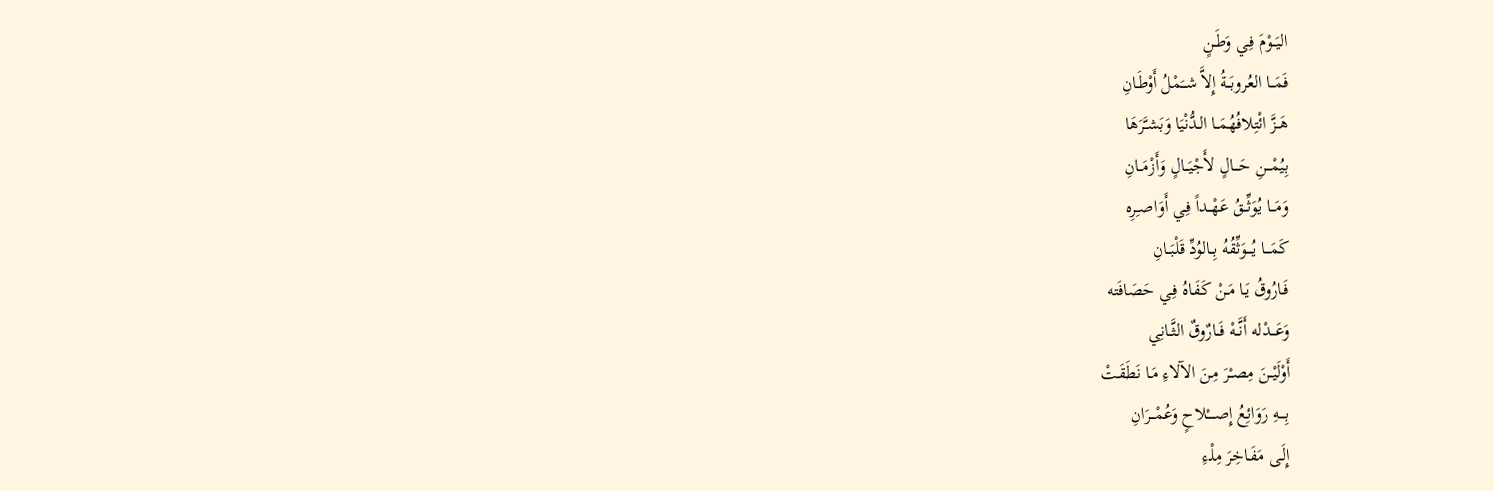اليَــوْمَ فِـي وَطَـنٍ
فَمَــا العُروبَــةُ إِلاَّ شــَمْلُ أَوْطَـانِ
هَــزَّ ائْتِلافُهُمَــا الـدُّنْيَا وَبَشـَّرَهَا
بِيُمْـــنِ حَـــالٍ لأَجْيَــالٍ وَأَزْمَــانِ
وَمَــا يُوَثِّــقُ عَهْــداً فِـي أَوَاصـِرِه
كَمَـــا يُـــوَثِّقُهُ بِــالوُدِّ قَلْبَــانِ
فَـارُوقُ يَـا مَـنْ كَفَـاهُ فِـي حَصَافَته
وَعَـــدْله أَنَّــهْ فَــارٌوقٌ الثَّــانِي
أَوْلَيْــنَ مِصـْرَ مِـنَ الآلاءِ مَـا نَطَقَـتْ
بِــــهِ رَوَائِعُ إِصــــْلاحٍ وَعُمْـــرَانِ
إِلَـى مَفَـاخِرَ مِلْـءِ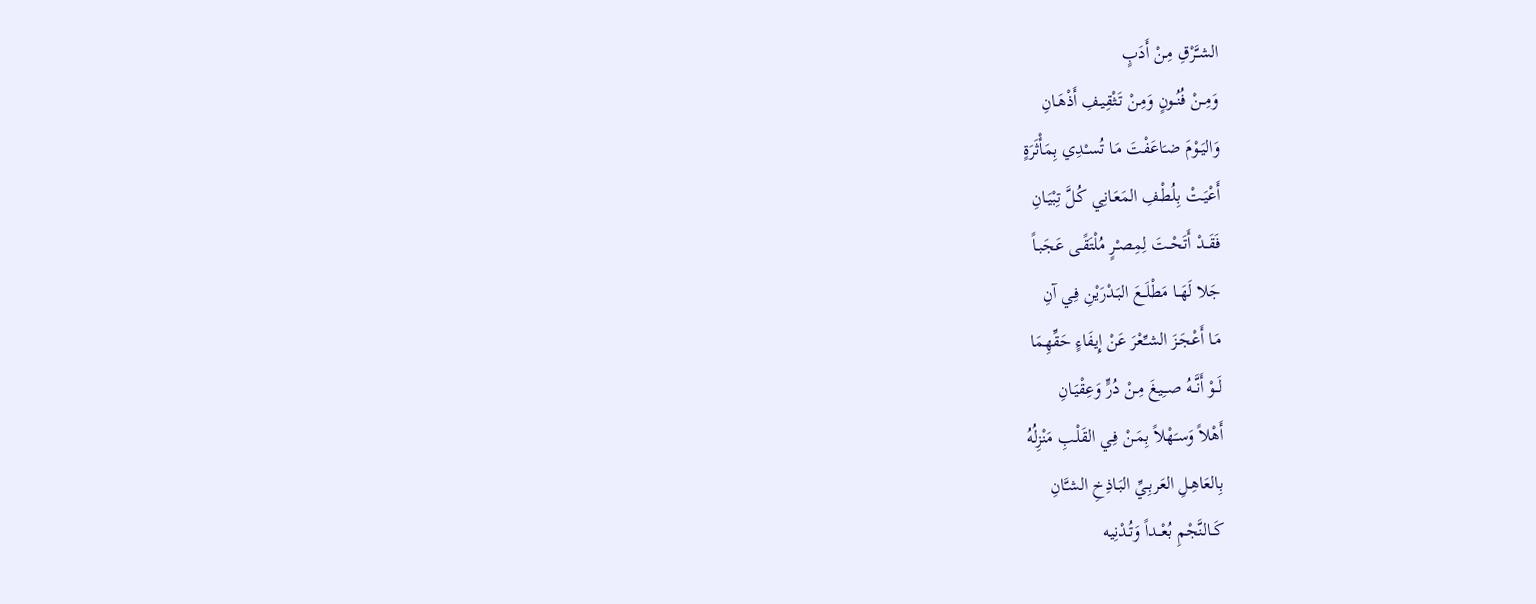الشـَّرْقِ مِـنْ أَدَبٍ
وَمِــنْ فُنُــونٍ وَمِـنْ تَثْقِيـفِ أَذْهَـانِ
وَاليَـوْمَ ضـَاعَفْتَ مَـا تُسـْدِي بِمَأْثَرَةٍ
أَعْيَـتْ بِلُطْـفِ المَعَـانِي كُـلَّ تِبْيَـانِ
فَقَــدْ أَتَحْــتَ لِمِصـْرٍ مُلْتَقًـى عَجَبـاً
جَلا لَهَــا مَطْلَــعَ البَـدْرَيْنِ فِـي آنِ
مَـا أَعْجَـزَ الشـِّعْرَ عَنْ إِيفَاءٍ حَقِّهِمَا
لَــوْ أَنَّــهُ صــِيغَ مِـنْ دُرٍّ وَعِقْيَـانِ
أَهْلاً وَسـَهْلاً بِمَـنْ فِـي القَلْـبِ مَنْزِلُهُ
بِالعَاهِـلِ العَربِـيِّ البَـاذِخِ الشـَّانِ
كَــالنَّجْمِ بُعْــداً وَتُـدْنِيه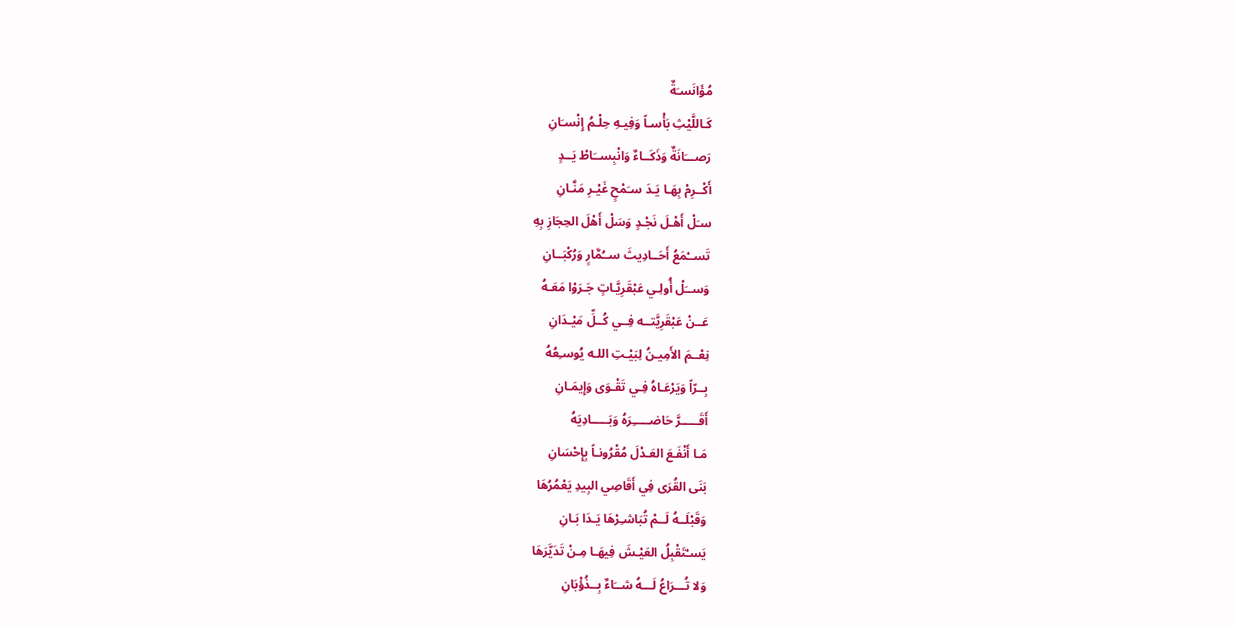مُؤَانَسـَةٌ
كَـاللَّيْثِ بَأْسـاً وَفِيـهِ حِلْـمُ إِنْسـَانِ
رَصـــَانَةٌ وَذَكَــاءٌ وَانْبِســَاطْ يَــدٍ
أَكْــرِمْ بِهَـا يَـدَ سـَمْحٍ غَيْـرِ مَنَّـانِ
سـَلْ أَهْـلَ نَجْـدٍ وَسَلْ أَهْلَ الحِجَازِ بِهِ
تَســْمَعُ أَحَــادِيثَ ســُمَّارٍ وَرُكْبَــانِ
وَســَلْ أُولِـي عَبْقَرِيَّـاتٍ جَـرَوْا مَعَـهُ
عَــنْ عَبْقَرِيَّتــه فِــي كُــلِّ مَيْـدَانِ
نِعْــمَ الأَمِيـنُ لِبَيْـتِ اللـه يُوسـِعُهُ
بِــرّاً وَيَرْعَـاهُ فِـي تَقْـوَى وَإِيمَـانِ
أَقَـــــرَّ حَاضـــــِرَهُ وَبَـــــادِيَهُ
مَـا أَنْفَـعَ العَـدْلَ مُقْرُونـاً بِإِحْسَانِ
بَنَى القُرَى فِي أَقَاصِي البِيدِ يَعْمُرُهَا
وَقَبْلَــهُ لَــمْ تُبَاشـِرْهَا يَـدَا بَـانِ
يَسـْتَقْبِلُ العَيْـشَ فِيهَـا مِـنْ تَدَيَّرَهَا
وَلا تُـــرَاعُ لَـــهُ شــَاءٌ بِــذُؤْبَانِ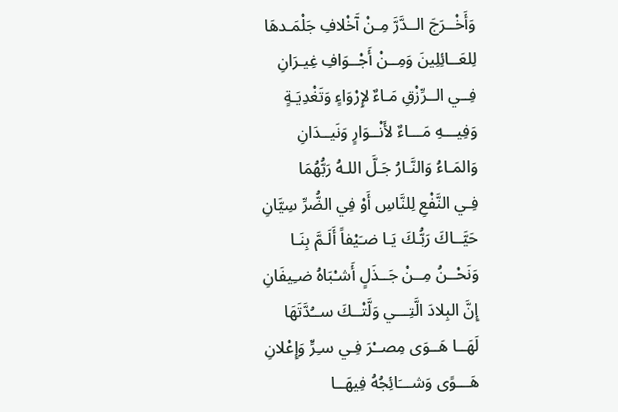وَأَخْــرَجَ الــدَّرَّ مِـنْ آَخْلافِ جَلْمَـدهَا
لِلعَــائِلِينَ وَمِــنْ أَجْــوَافِ غِيـرَانِ
فِــي الــرِّزْقِ مَـاءٌ لإِرْوَاءٍ وَتَغْدِيَـةٍ
وَفِيـــهِ مَـــاءٌ لأَنْــوَارٍ وَنَيــدَانِ
وَالمَـاءُ وَالنَّـارُ جَـلَّ اللـهُ رَبُّهُمَا
فِـي النَّفْعِ لِلنَّاسِ أَوْ فِي الضُّرِّ سِيَّانِ
حَيَّــاكَ رَبُّـكَ يَـا ضـَيْفاً أَلَـمَّ بِنَـا
وَنَحْــنُ مِــنْ جَــذَلٍ أَشـْبَاهُ ضـِيفَانِ
إِنَّ البِلادَ الَّتِـــي وَلَّتْــكَ ســُدَّتَهَا
لَهَــا هَــوَى مِصــْرَ فِـي سـِرٍّ وَإِعْلانِ
هَـــوًى وَشـــَائِجُهُ فِيهَــا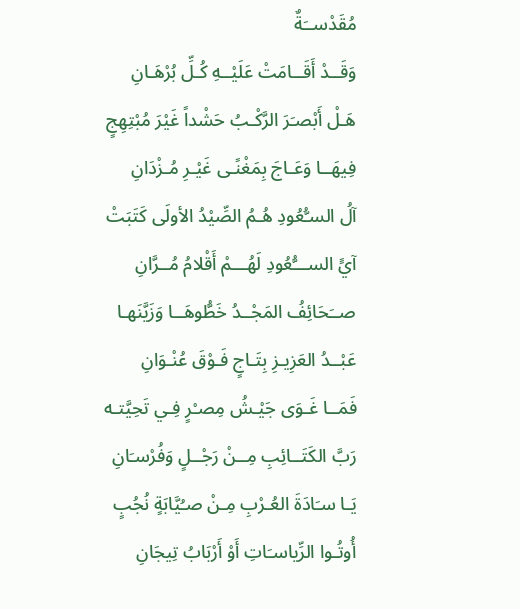مُقَدْســَةٌ
وَقَــدْ أَقَــامَتْ عَلَيْــهِ كُـلِّ بُرْهَـانِ
هَـلْ أَبْصـَرَ الرَّكْـبُ حَشْداً غَيْرَ مُبْتِهِجٍ
فِيهَــا وَعَـاجَ بِمَغْنًـى غَيْـرِ مُـزْدَانِ
آلُ السـُّعُودِ هُـمُ الصِّيْدُ الأولَى كَتَبَتْ
آيًَ الســـُّعُودِ لَهُـــمْ أَقْلامُ مُــرَّانِ
صــَحَائِفُ المَجْــدُ خَطُّوهَــا وَزَيَّنَهـا
عَبْــدُ العَزِيـزِ بِتَـاجٍ فَـوْقَ عُنْـوَانِ
فَمَــا غَـوَى جَيْـشُ مِصـْرٍ فِـي تَحِيَّتـه
رَبَّ الكَتَــائِبِ مِــنْ رَجْــلٍ وَفُرْسـَانِ
يَـا سـَادَةَ العُـرْبِ مِـنْ صـُيَّابَةٍ نُجُبٍ
أُوتُـوا الرِّياسـَاتِ أَوْ أَرْبَابُ تِيجَانِ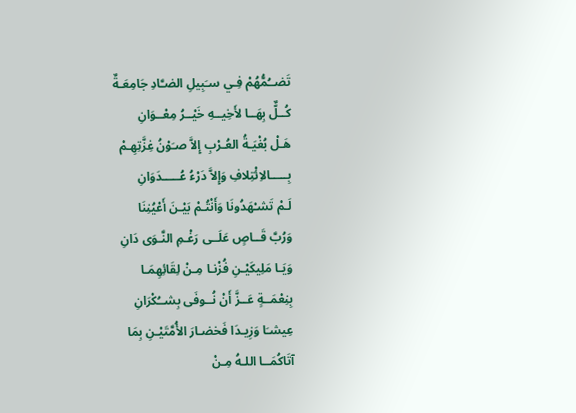تَضــُمُّهُمْ فِـي سـَبِيلِ الضـَّادِ جَامِعَـةٌ
كُــلٌّ بِهَــا لأَخِيــهِ خَيْــرُ مِعْــوَانِ
هَـلْ بُغْيَـةُ العُـرْبِ إِلاَّ صـَوْنُ غِزَّتِهِـمْ
بِـــــالاِئْتِلافِ وَإِلاَّ دَرْءُ عُـــــدَوَانِ
لَـمْ تَشـْهَدُونَا وَأَنْتُـمْ بَيْـنَ أَعْيُنِنَا
وَرُبَّ قَــاصٍ عَلَــى رَغْـمِ النَّـوَى دَانِ
وَيَـا مَلِيكَيْـنِ فُزْنـا مِـنْ لِقَائِهِمَـا
بِنِعْمَــةٍ عَــزَّ أَنْ نُــوفَى بِشــُكْرَانِ
عِيشـَا وَزِيـدَا فَخضـارَ الأُمَّتَيْـنِ بِمَا
آتَاكُمَــا اللـهُ مِـنْ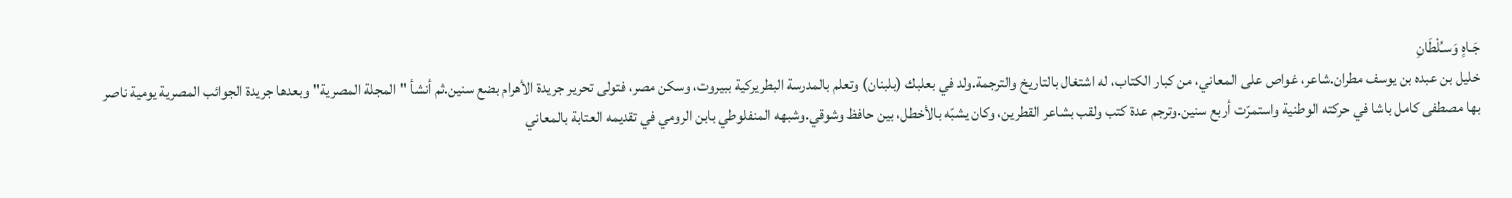جَـاهٍ وَسـُلْطَانِ
خليل بن عبده بن يوسف مطران.شاعر، غواص على المعاني، من كبار الكتاب، له اشتغال بالتاريخ والترجمة.ولد في بعلبك (بلبنان) وتعلم بالمدرسة البطريركية ببيروت، وسكن مصر، فتولى تحرير جريدة الأهرام بضع سنين.ثم أنشأ "المجلة المصرية" وبعدها جريدة الجوائب المصرية يومية ناصر بها مصطفى كامل باشا في حركته الوطنية واستمرّت أربع سنين.وترجم عدة كتب ولقب بشاعر القطرين، وكان يشبّه بالأخطل، بين حافظ وشوقي.وشبهه المنفلوطي بابن الرومي في تقديمه العتابة بالمعاني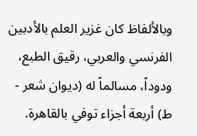وبالألفاظ كان غزير العلم بالأدبين الفرنسي والعربي، رقيق الطبع، ودوداً، مسالماً له (ديوان شعر - ط) أربعة أجزاء توفي بالقاهرة.